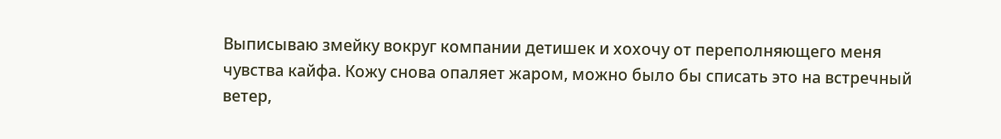Выписываю змейку вокруг компании детишек и хохочу от переполняющего меня чувства кайфа. Кожу снова опаляет жаром, можно было бы списать это на встречный ветер,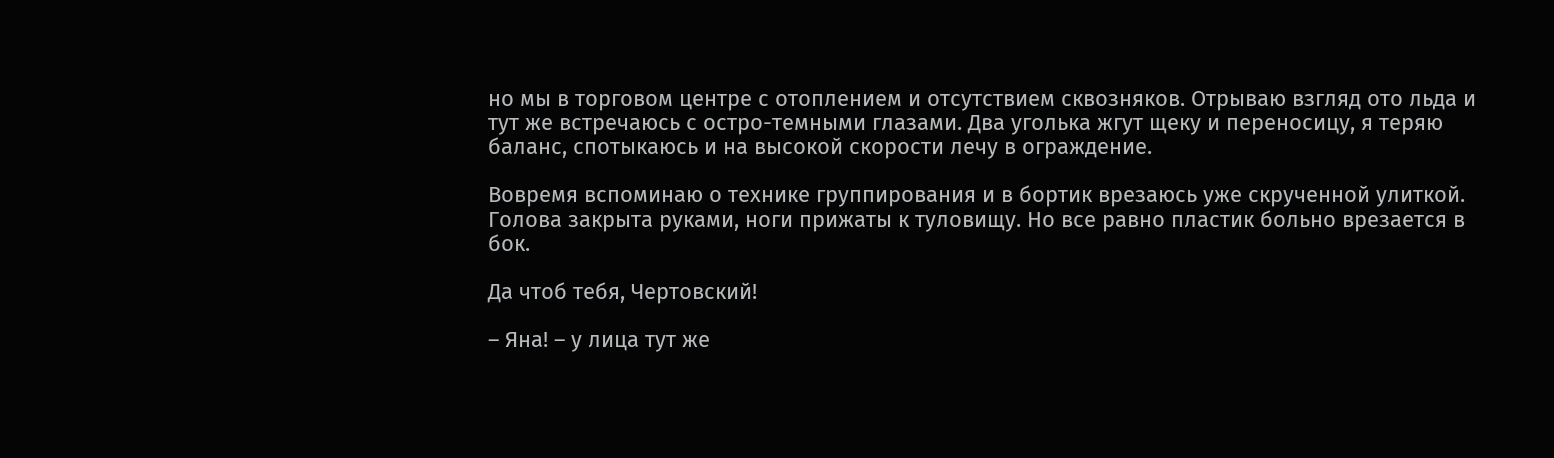но мы в торговом центре с отоплением и отсутствием сквозняков. Отрываю взгляд ото льда и тут же встречаюсь с остро-темными глазами. Два уголька жгут щеку и переносицу, я теряю баланс, спотыкаюсь и на высокой скорости лечу в ограждение.

Вовремя вспоминаю о технике группирования и в бортик врезаюсь уже скрученной улиткой. Голова закрыта руками, ноги прижаты к туловищу. Но все равно пластик больно врезается в бок.

Да чтоб тебя, Чертовский!

– Яна! – у лица тут же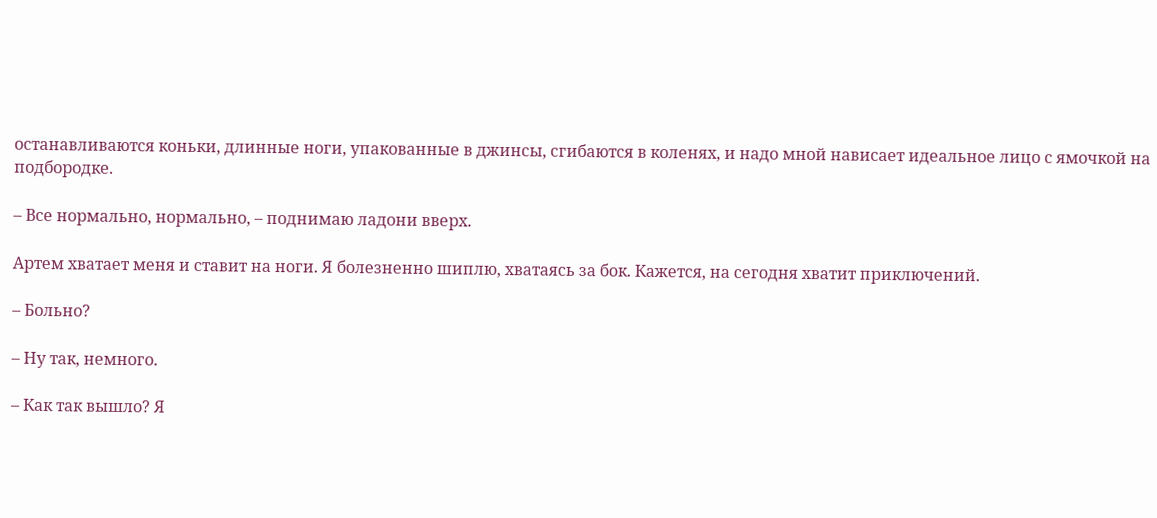останавливаются коньки, длинные ноги, упакованные в джинсы, сгибаются в коленях, и надо мной нависает идеальное лицо с ямочкой на подбородке.

– Все нормально, нормально, – поднимаю ладони вверх.

Артем хватает меня и ставит на ноги. Я болезненно шиплю, хватаясь за бок. Кажется, на сегодня хватит приключений.

– Больно?

– Ну так, немного.

– Как так вышло? Я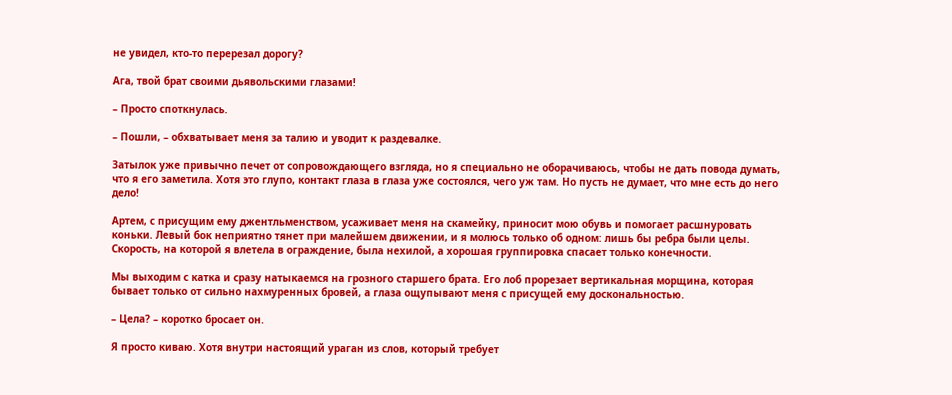не увидел, кто-то перерезал дорогу?

Ага, твой брат своими дьявольскими глазами!

– Просто споткнулась.

– Пошли, – обхватывает меня за талию и уводит к раздевалке.

Затылок уже привычно печет от сопровождающего взгляда, но я специально не оборачиваюсь, чтобы не дать повода думать, что я его заметила. Хотя это глупо, контакт глаза в глаза уже состоялся, чего уж там. Но пусть не думает, что мне есть до него дело!

Артем, с присущим ему джентльменством, усаживает меня на скамейку, приносит мою обувь и помогает расшнуровать коньки. Левый бок неприятно тянет при малейшем движении, и я молюсь только об одном: лишь бы ребра были целы. Скорость, на которой я влетела в ограждение, была нехилой, а хорошая группировка спасает только конечности.

Мы выходим с катка и сразу натыкаемся на грозного старшего брата. Его лоб прорезает вертикальная морщина, которая бывает только от сильно нахмуренных бровей, а глаза ощупывают меня с присущей ему доскональностью.

– Цела? – коротко бросает он.

Я просто киваю. Хотя внутри настоящий ураган из слов, который требует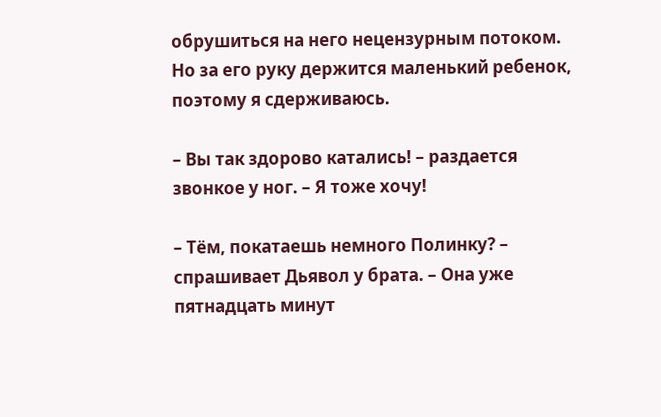обрушиться на него нецензурным потоком. Но за его руку держится маленький ребенок, поэтому я сдерживаюсь.

– Вы так здорово катались! – раздается звонкое у ног. – Я тоже хочу!

– Тём, покатаешь немного Полинку? – спрашивает Дьявол у брата. – Она уже пятнадцать минут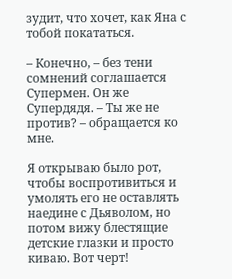зудит, что хочет, как Яна с тобой покататься.

– Конечно, – без тени сомнений соглашается Супермен. Он же Супердядя. – Ты же не против? – обращается ко мне.

Я открываю было рот, чтобы воспротивиться и умолять его не оставлять наедине с Дьяволом, но потом вижу блестящие детские глазки и просто киваю. Вот черт!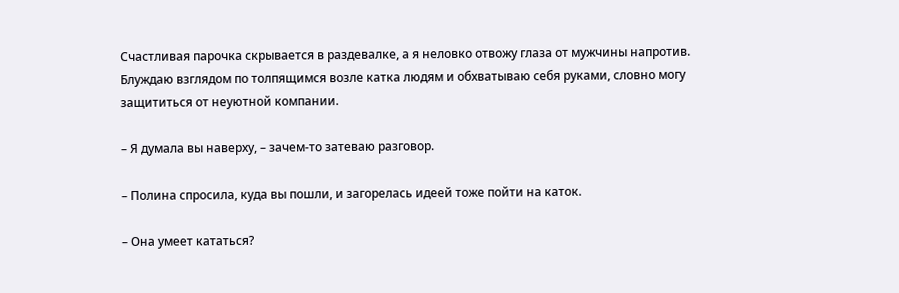Счастливая парочка скрывается в раздевалке, а я неловко отвожу глаза от мужчины напротив. Блуждаю взглядом по толпящимся возле катка людям и обхватываю себя руками, словно могу защититься от неуютной компании.

– Я думала вы наверху, – зачем-то затеваю разговор.

– Полина спросила, куда вы пошли, и загорелась идеей тоже пойти на каток.

– Она умеет кататься?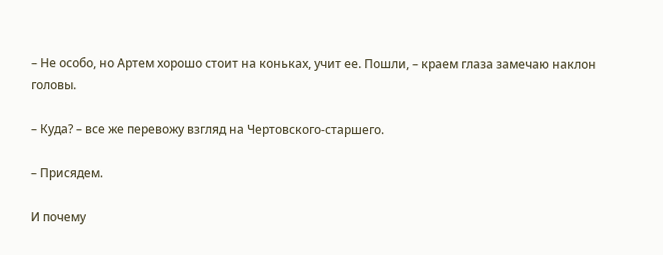– Не особо, но Артем хорошо стоит на коньках, учит ее. Пошли, – краем глаза замечаю наклон головы.

– Куда? – все же перевожу взгляд на Чертовского-старшего.

– Присядем.

И почему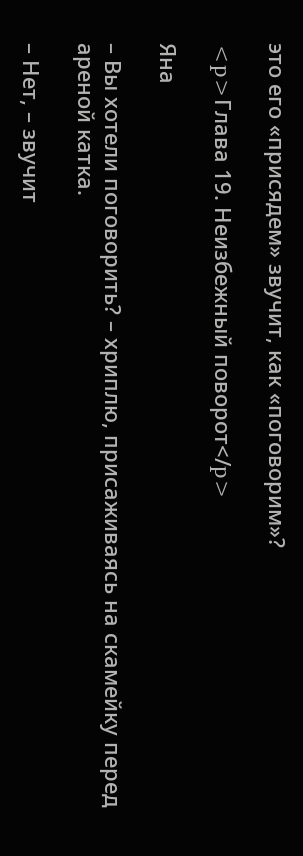это его «присядем» звучит, как «поговорим»?

<p>Глава 19. Неизбежный поворот</p>

Яна

– Вы хотели поговорить? – хриплю, присаживаясь на скамейку перед ареной катка.

– Нет, – звучит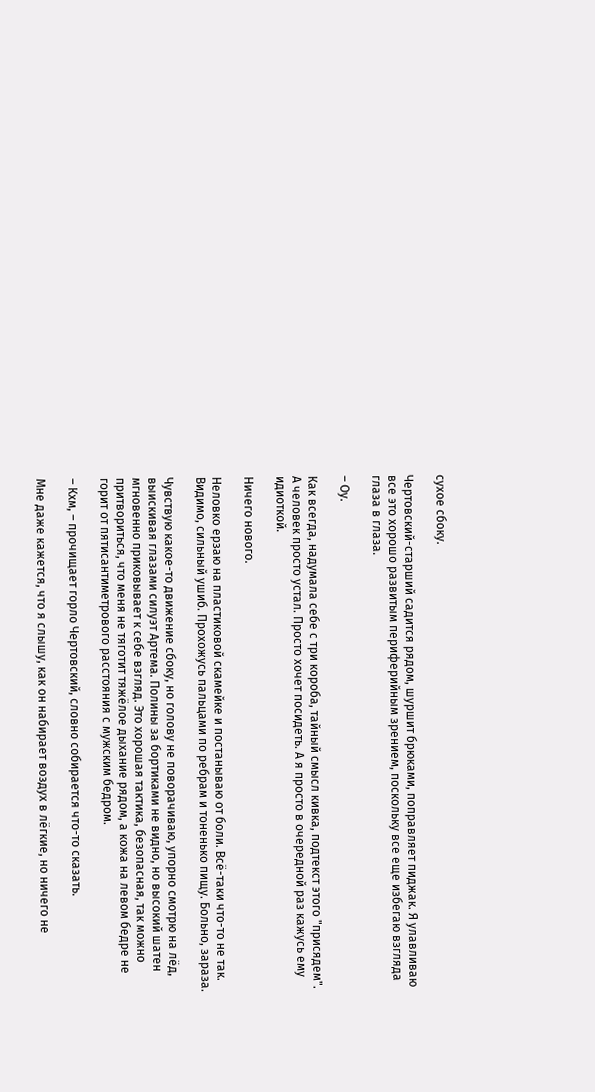сухое сбоку.

Чертовский-старший садится рядом, шуршит брюками, поправляет пиджак. Я улавливаю все это хорошо развитым периферийным зрением, поскольку все еще избегаю взгляда глаза в глаза.

– Оу.

Как всегда, надумала себе с три короба, тайный смысл кивка, подтекст этого "присядем". А человек просто устал. Просто хочет посидеть. А я просто в очередной раз кажусь ему идиоткой.

Ничего нового.

Неловко ерзаю на пластиковой скамейке и постанываю от боли. Всё-таки что-то не так. Видимо, сильный ушиб. Прохожусь пальцами по ребрам и тоненько пищу. Больно, зараза.

Чувствую какое-то движение сбоку, но голову не поворачиваю, упорно смотрю на лёд, выискивая глазами силуэт Артема. Полины за бортиками не видно, но высокий шатен мгновенно приковывает к себе взгляд. Это хорошая тактика, безопасная, так можно притвориться, что меня не тяготит тяжёлое дыхание рядом, а кожа на левом бедре не горит от пятисантиметрового расстояния с мужским бедром.

– Кхм, – прочищает горло Чертовский, словно собирается что-то сказать.

Мне даже кажется, что я слышу, как он набирает воздух в лёгкие, но ничего не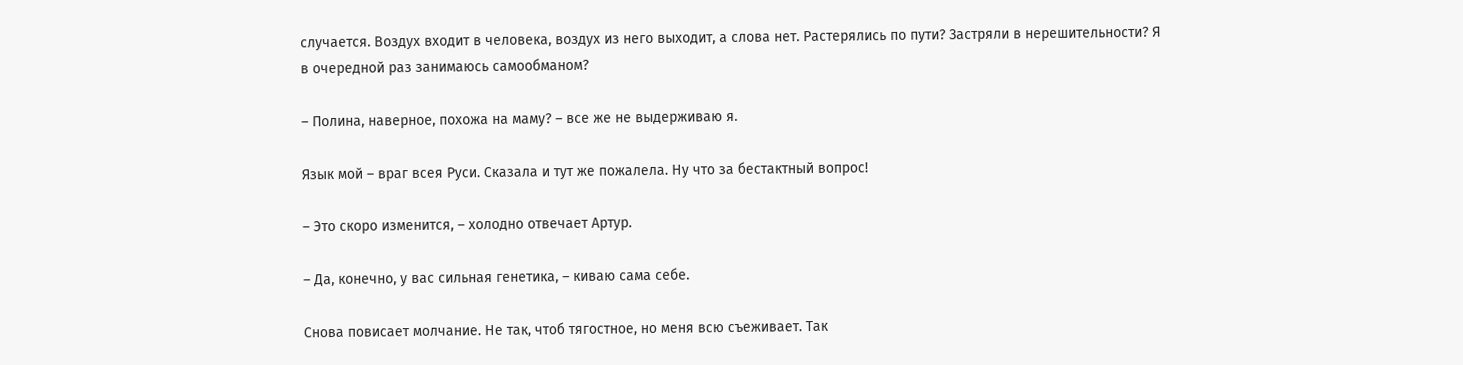случается. Воздух входит в человека, воздух из него выходит, а слова нет. Растерялись по пути? Застряли в нерешительности? Я в очередной раз занимаюсь самообманом?

– Полина, наверное, похожа на маму? – все же не выдерживаю я.

Язык мой – враг всея Руси. Сказала и тут же пожалела. Ну что за бестактный вопрос!

– Это скоро изменится, – холодно отвечает Артур.

– Да, конечно, у вас сильная генетика, – киваю сама себе.

Снова повисает молчание. Не так, чтоб тягостное, но меня всю съеживает. Так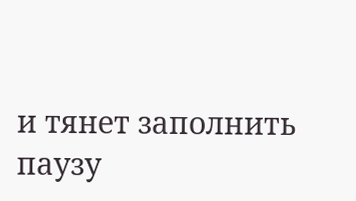и тянет заполнить паузу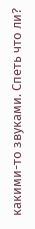какими-то звуками. Спеть что ли?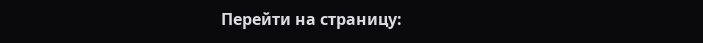Перейти на страницу: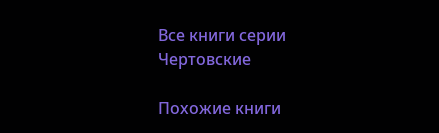Все книги серии Чертовские

Похожие книги